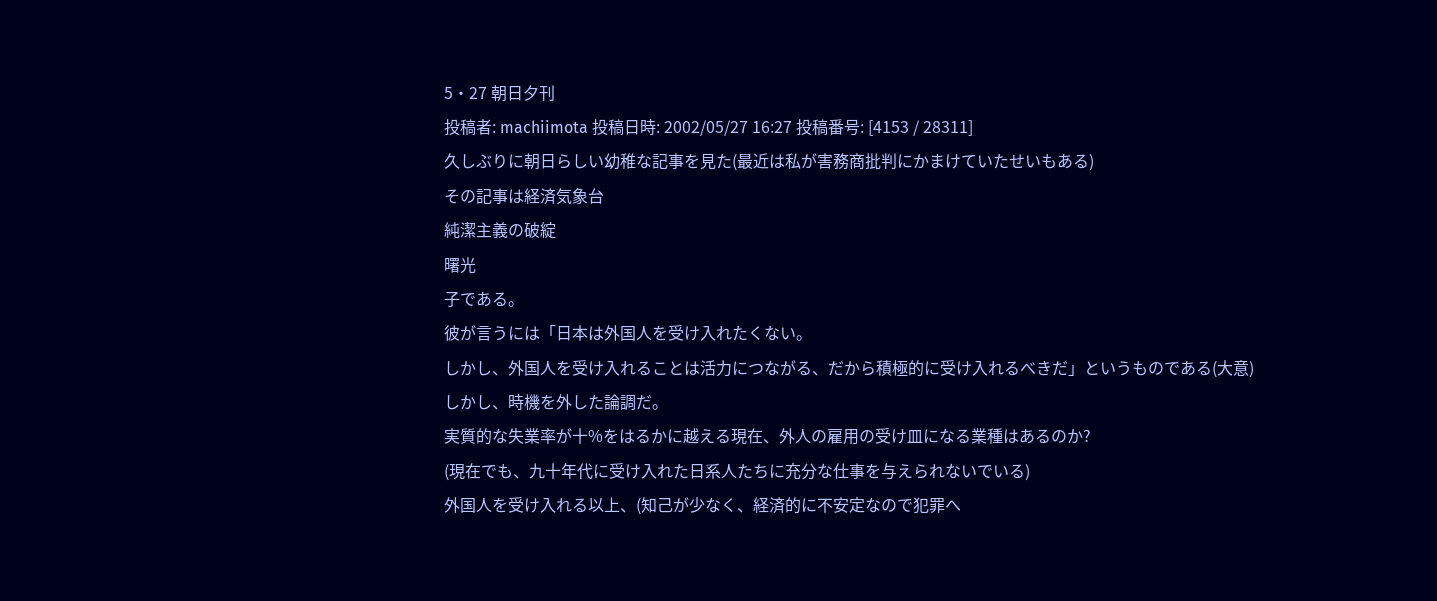5・27 朝日夕刊
投稿者: machiimota 投稿日時: 2002/05/27 16:27 投稿番号: [4153 / 28311]
久しぶりに朝日らしい幼稚な記事を見た(最近は私が害務商批判にかまけていたせいもある)
その記事は経済気象台
純潔主義の破綻
曙光
子である。
彼が言うには「日本は外国人を受け入れたくない。
しかし、外国人を受け入れることは活力につながる、だから積極的に受け入れるべきだ」というものである(大意)
しかし、時機を外した論調だ。
実質的な失業率が十%をはるかに越える現在、外人の雇用の受け皿になる業種はあるのか?
(現在でも、九十年代に受け入れた日系人たちに充分な仕事を与えられないでいる)
外国人を受け入れる以上、(知己が少なく、経済的に不安定なので犯罪へ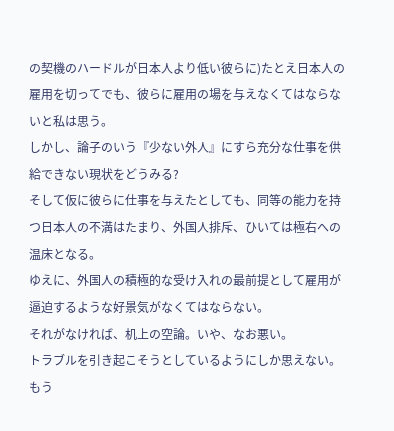の契機のハードルが日本人より低い彼らに)たとえ日本人の雇用を切ってでも、彼らに雇用の場を与えなくてはならないと私は思う。
しかし、論子のいう『少ない外人』にすら充分な仕事を供給できない現状をどうみる?
そして仮に彼らに仕事を与えたとしても、同等の能力を持つ日本人の不満はたまり、外国人排斥、ひいては極右への温床となる。
ゆえに、外国人の積極的な受け入れの最前提として雇用が逼迫するような好景気がなくてはならない。
それがなければ、机上の空論。いや、なお悪い。
トラブルを引き起こそうとしているようにしか思えない。
もう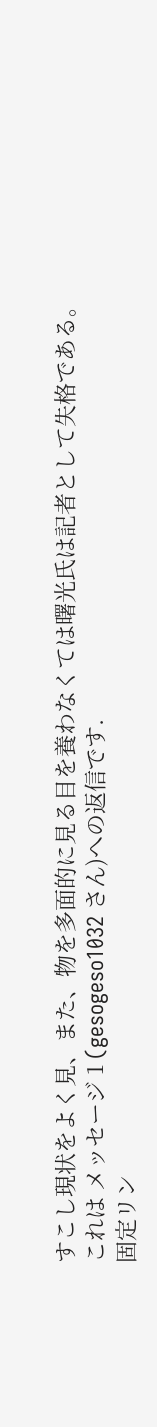すこし現状をよく見、また、物を多面的に見る目を養わなくては曙光氏は記者として失格である。
これは メッセージ 1 (gesogeso1032 さん)への返信です.
固定リン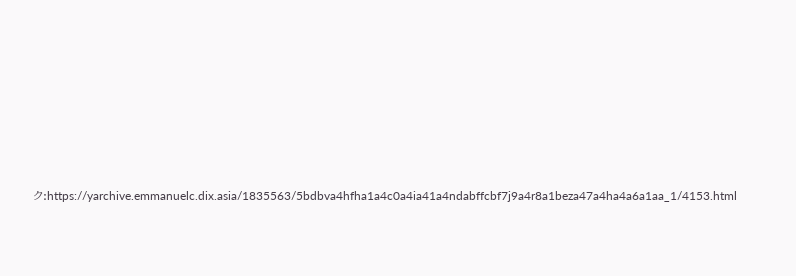ク:https://yarchive.emmanuelc.dix.asia/1835563/5bdbva4hfha1a4c0a4ia41a4ndabffcbf7j9a4r8a1beza47a4ha4a6a1aa_1/4153.html